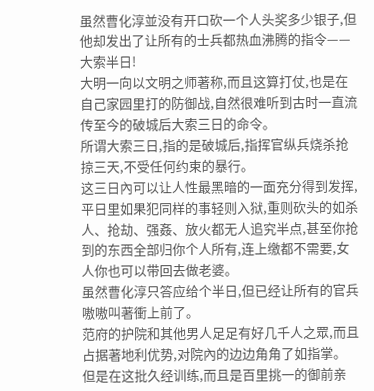虽然曹化淳並没有开口砍一个人头奖多少银子,但他却发出了让所有的士兵都热血沸腾的指令——大索半日!
大明一向以文明之师著称,而且这算打仗,也是在自己家园里打的防御战,自然很难听到古时一直流传至今的破城后大索三日的命令。
所谓大索三日,指的是破城后,指挥官纵兵烧杀抢掠三天,不受任何约束的暴行。
这三日內可以让人性最黑暗的一面充分得到发挥,平日里如果犯同样的事轻则入狱,重则砍头的如杀人、抢劫、强姦、放火都无人追究半点,甚至你抢到的东西全部归你个人所有,连上缴都不需要,女人你也可以带回去做老婆。
虽然曹化淳只答应给个半日,但已经让所有的官兵嗷嗷叫著衝上前了。
范府的护院和其他男人足足有好几千人之眾,而且占据著地利优势,对院內的边边角角了如指掌。
但是在这批久经训练,而且是百里挑一的御前亲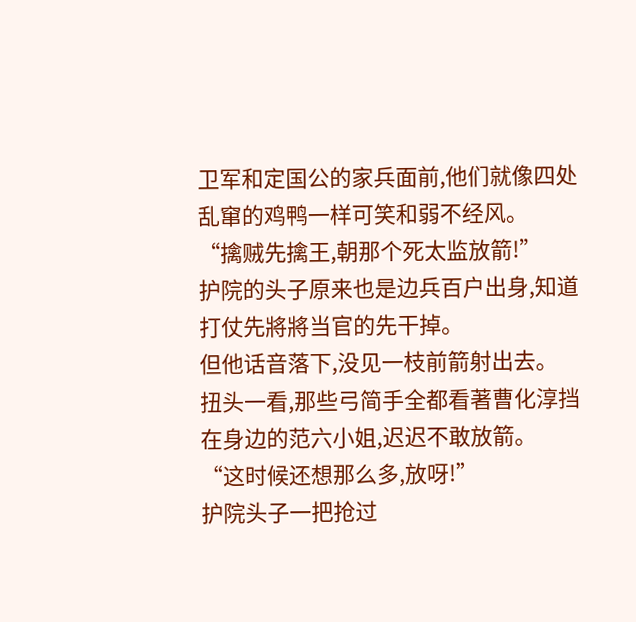卫军和定国公的家兵面前,他们就像四处乱窜的鸡鸭一样可笑和弱不经风。
“擒贼先擒王,朝那个死太监放箭!”
护院的头子原来也是边兵百户出身,知道打仗先將將当官的先干掉。
但他话音落下,没见一枝前箭射出去。
扭头一看,那些弓简手全都看著曹化淳挡在身边的范六小姐,迟迟不敢放箭。
“这时候还想那么多,放呀!”
护院头子一把抢过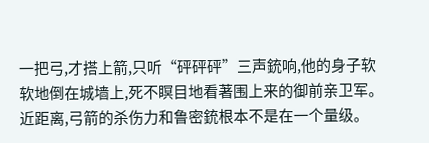一把弓,才搭上箭,只听“砰砰砰”三声銃响,他的身子软软地倒在城墙上,死不瞑目地看著围上来的御前亲卫军。
近距离,弓箭的杀伤力和鲁密銃根本不是在一个量级。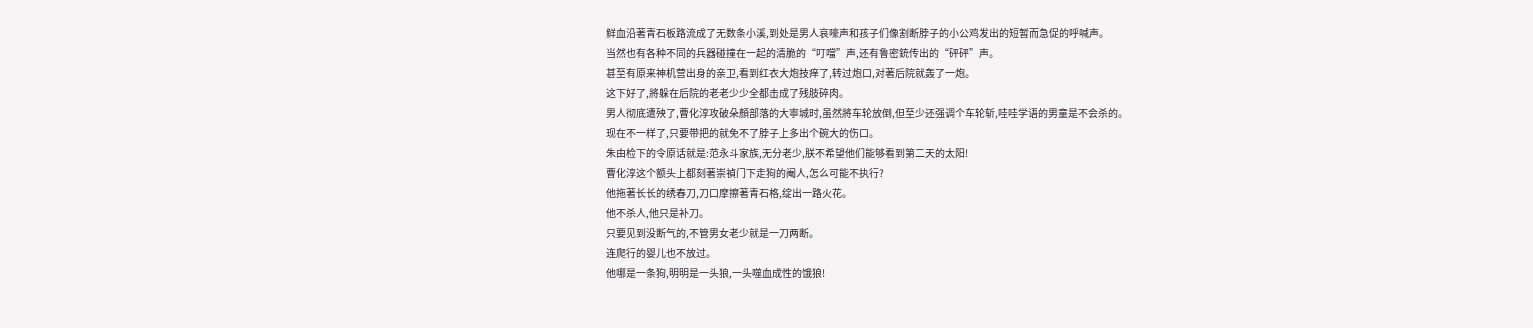鲜血沿著青石板路流成了无数条小溪,到处是男人哀嚎声和孩子们像割断脖子的小公鸡发出的短暂而急促的呼喊声。
当然也有各种不同的兵器碰撞在一起的清脆的“叮噹”声,还有鲁密銃传出的“砰砰”声。
甚至有原来神机营出身的亲卫,看到红衣大炮技痒了,转过炮口,对著后院就轰了一炮。
这下好了,將躲在后院的老老少少全都击成了残肢碎肉。
男人彻底遭殃了,曹化淳攻破朵顏部落的大寧城时,虽然將车轮放倒,但至少还强调个车轮斩,哇哇学语的男童是不会杀的。
现在不一样了,只要带把的就免不了脖子上多出个碗大的伤口。
朱由检下的令原话就是:范永斗家族,无分老少,朕不希望他们能够看到第二天的太阳!
曹化淳这个额头上都刻著崇禎门下走狗的阉人,怎么可能不执行?
他拖著长长的绣春刀,刀口摩擦著青石格,绽出一路火花。
他不杀人,他只是补刀。
只要见到没断气的,不管男女老少就是一刀两断。
连爬行的婴儿也不放过。
他哪是一条狗,明明是一头狼,一头噬血成性的饿狼!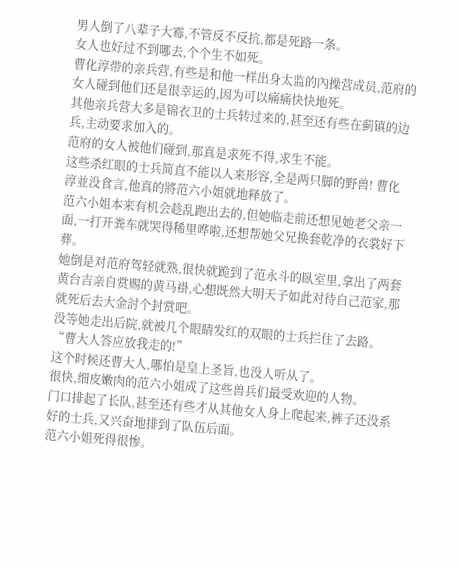男人倒了八辈子大霉,不管反不反抗,都是死路一条。
女人也好过不到哪去,个个生不如死。
曹化淳带的亲兵营,有些是和他一样出身太监的內操营成员,范府的女人碰到他们还是很幸运的,因为可以痛痛快快地死。
其他亲兵营大多是锦衣卫的士兵转过来的,甚至还有些在蓟镇的边兵,主动要求加入的。
范府的女人被他们碰到,那真是求死不得,求生不能。
这些杀红眼的士兵简直不能以人来形容,全是两只脚的野兽! 曹化淳並没食言,他真的將范六小姐就地释放了。
范六小姐本来有机会趁乱跑出去的,但她临走前还想见她老父亲一面,一打开粪车就哭得稀里哗啦,还想帮她父兄换套乾净的衣裳好下葬。
她倒是对范府驾轻就熟,很快就跪到了范永斗的臥室里,拿出了两套黄台吉亲自赏赐的黄马褂,心想既然大明天子如此对待自己范家,那就死后去大金討个封赏吧。
没等她走出后院,就被几个眼睛发红的双眼的士兵拦住了去路。
“曹大人答应放我走的!”
这个时候还曹大人,哪怕是皇上圣旨,也没人听从了。
很快,细皮嫩肉的范六小姐成了这些兽兵们最受欢迎的人物。
门口排起了长队,甚至还有些才从其他女人身上爬起来,裤子还没系好的士兵,又兴奋地排到了队伍后面。
范六小姐死得很惨。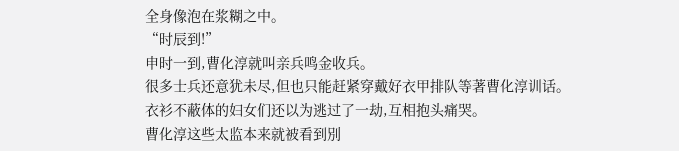全身像泡在浆糊之中。
“时辰到!”
申时一到,曹化淳就叫亲兵鸣金收兵。
很多士兵还意犹未尽,但也只能赶紧穿戴好衣甲排队等著曹化淳训话。
衣衫不蔽体的妇女们还以为逃过了一劫,互相抱头痛哭。
曹化淳这些太监本来就被看到別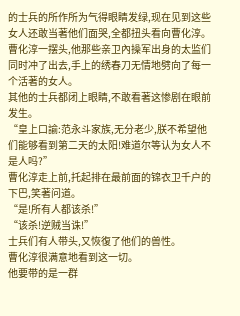的士兵的所作所为气得眼睛发绿,现在见到这些女人还敢当著他们面哭,全都扭头看向曹化淳。
曹化淳一摆头,他那些亲卫內操军出身的太监们同时冲了出去,手上的绣春刀无情地劈向了每一个活著的女人。
其他的士兵都闭上眼睛,不敢看著这惨剧在眼前发生。
“皇上口諭:范永斗家族,无分老少,朕不希望他们能够看到第二天的太阳!难道尔等认为女人不是人吗?”
曹化淳走上前,托起排在最前面的锦衣卫千户的下巴,笑著问道。
“是!所有人都该杀!”
“该杀!逆贼当诛!”
士兵们有人带头,又恢復了他们的兽性。
曹化淳很满意地看到这一切。
他要带的是一群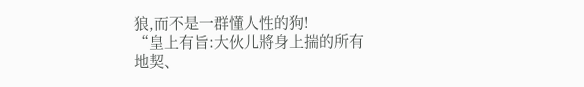狼,而不是一群懂人性的狗!
“皇上有旨:大伙儿將身上揣的所有地契、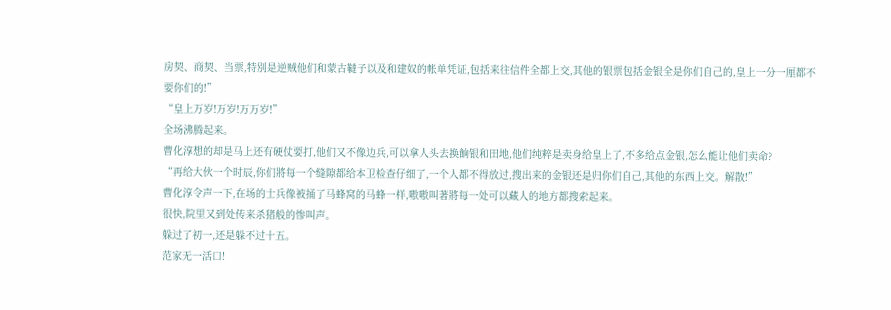房契、商契、当票,特別是逆贼他们和蒙古韃子以及和建奴的帐单凭证,包括来往信件全都上交,其他的银票包括金银全是你们自己的,皇上一分一厘都不要你们的!”
“皇上万岁!万岁!万万岁!”
全场沸腾起来。
曹化淳想的却是马上还有硬仗要打,他们又不像边兵,可以拿人头去换餉银和田地,他们纯粹是卖身给皇上了,不多给点金银,怎么能让他们卖命?
“再给大伙一个时辰,你们將每一个缝隙都给本卫检查仔细了,一个人都不得放过,搜出来的金银还是归你们自己,其他的东西上交。解散!”
曹化淳令声一下,在场的士兵像被捅了马蜂窝的马蜂一样,嗷嗷叫著將每一处可以藏人的地方都搜索起来。
很快,院里又到处传来杀猪般的惨叫声。
躲过了初一,还是躲不过十五。
范家无一活口!